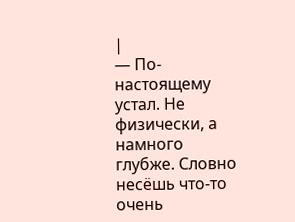|
— По-настоящему устал. Не физически, а намного глубже. Словно несёшь что-то очень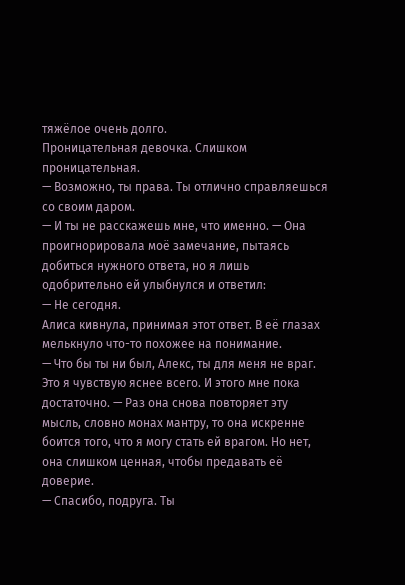тяжёлое очень долго.
Проницательная девочка. Слишком проницательная.
— Возможно, ты права. Ты отлично справляешься со своим даром.
— И ты не расскажешь мне, что именно. — Она проигнорировала моё замечание, пытаясь добиться нужного ответа, но я лишь одобрительно ей улыбнулся и ответил:
— Не сегодня.
Алиса кивнула, принимая этот ответ. В её глазах мелькнуло что-то похожее на понимание.
— Что бы ты ни был, Алекс, ты для меня не враг. Это я чувствую яснее всего. И этого мне пока достаточно. — Раз она снова повторяет эту мысль, словно монах мантру, то она искренне боится того, что я могу стать ей врагом. Но нет, она слишком ценная, чтобы предавать её доверие.
— Спасибо, подруга. Ты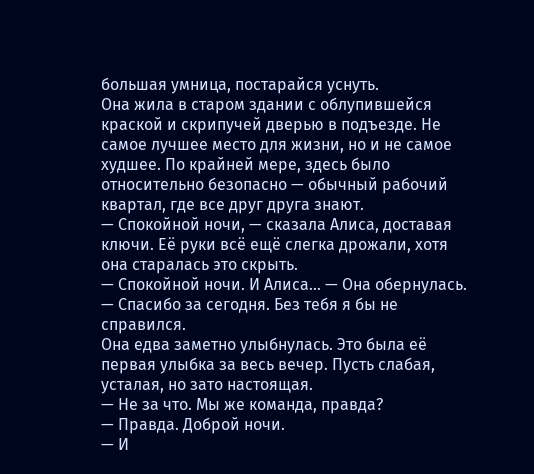большая умница, постарайся уснуть.
Она жила в старом здании с облупившейся краской и скрипучей дверью в подъезде. Не самое лучшее место для жизни, но и не самое худшее. По крайней мере, здесь было относительно безопасно — обычный рабочий квартал, где все друг друга знают.
— Спокойной ночи, — сказала Алиса, доставая ключи. Её руки всё ещё слегка дрожали, хотя она старалась это скрыть.
— Спокойной ночи. И Алиса… — Она обернулась. — Спасибо за сегодня. Без тебя я бы не справился.
Она едва заметно улыбнулась. Это была её первая улыбка за весь вечер. Пусть слабая, усталая, но зато настоящая.
— Не за что. Мы же команда, правда?
— Правда. Доброй ночи.
— И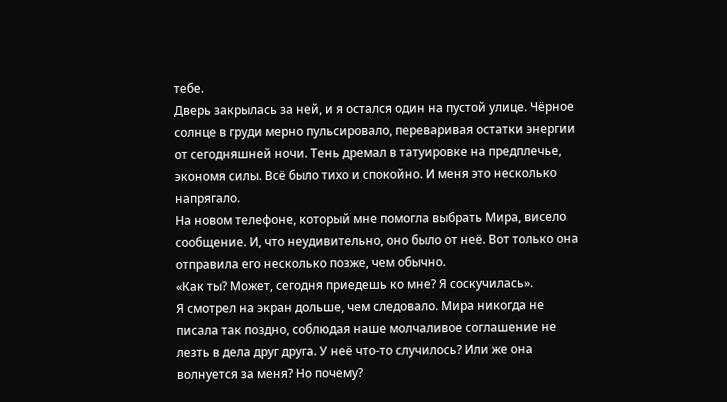тебе.
Дверь закрылась за ней, и я остался один на пустой улице. Чёрное солнце в груди мерно пульсировало, переваривая остатки энергии от сегодняшней ночи. Тень дремал в татуировке на предплечье, экономя силы. Всё было тихо и спокойно. И меня это несколько напрягало.
На новом телефоне, который мне помогла выбрать Мира, висело сообщение. И, что неудивительно, оно было от неё. Вот только она отправила его несколько позже, чем обычно.
«Как ты? Может, сегодня приедешь ко мне? Я соскучилась».
Я смотрел на экран дольше, чем следовало. Мира никогда не писала так поздно, соблюдая наше молчаливое соглашение не лезть в дела друг друга. У неё что-то случилось? Или же она волнуется за меня? Но почему?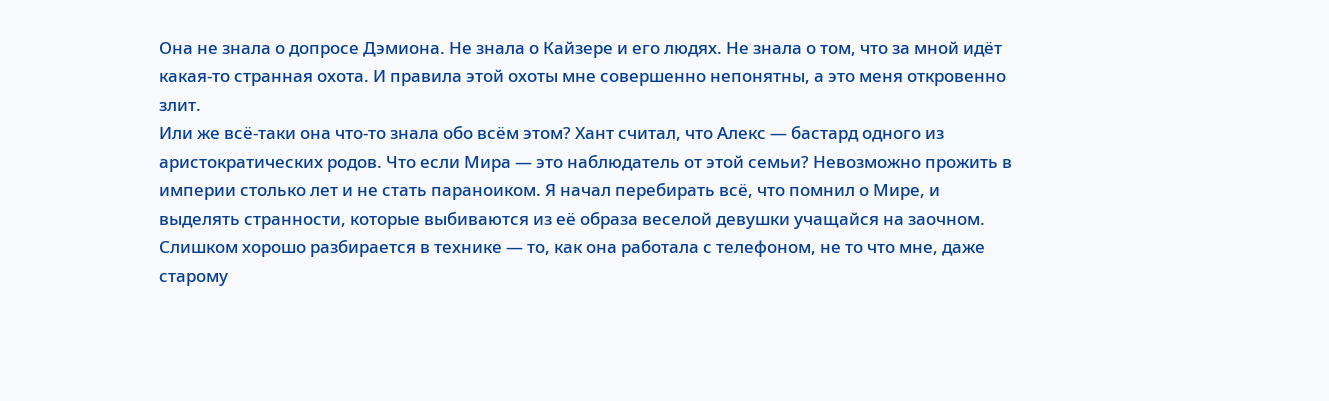Она не знала о допросе Дэмиона. Не знала о Кайзере и его людях. Не знала о том, что за мной идёт какая-то странная охота. И правила этой охоты мне совершенно непонятны, а это меня откровенно злит.
Или же всё-таки она что-то знала обо всём этом? Хант считал, что Алекс — бастард одного из аристократических родов. Что если Мира — это наблюдатель от этой семьи? Невозможно прожить в империи столько лет и не стать параноиком. Я начал перебирать всё, что помнил о Мире, и выделять странности, которые выбиваются из её образа веселой девушки учащайся на заочном.
Слишком хорошо разбирается в технике — то, как она работала с телефоном, не то что мне, даже старому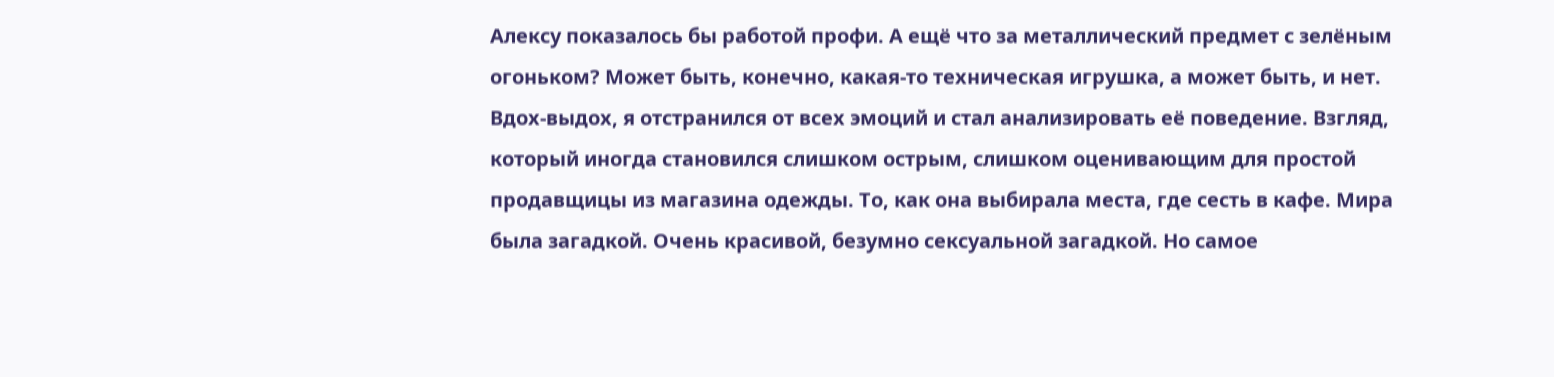Алексу показалось бы работой профи. А ещё что за металлический предмет с зелёным огоньком? Может быть, конечно, какая-то техническая игрушка, а может быть, и нет. Вдох-выдох, я отстранился от всех эмоций и стал анализировать её поведение. Взгляд, который иногда становился слишком острым, слишком оценивающим для простой продавщицы из магазина одежды. То, как она выбирала места, где сесть в кафе. Мира была загадкой. Очень красивой, безумно сексуальной загадкой. Но самое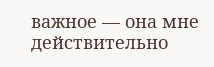важное — она мне действительно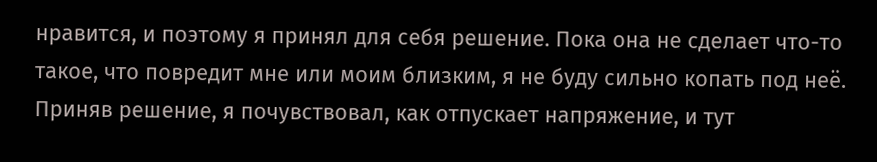нравится, и поэтому я принял для себя решение. Пока она не сделает что-то такое, что повредит мне или моим близким, я не буду сильно копать под неё.
Приняв решение, я почувствовал, как отпускает напряжение, и тут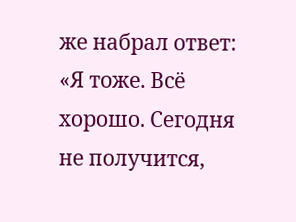же набрал ответ:
«Я тоже. Всё хорошо. Сегодня не получится,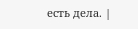есть дела. |